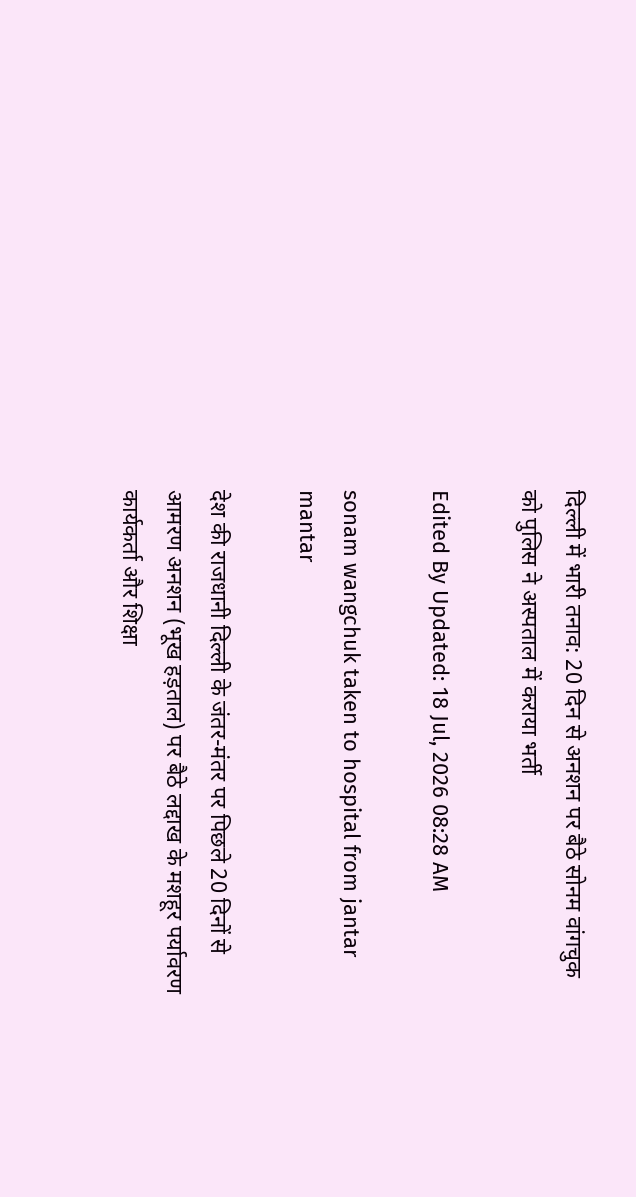दिल्ली में भारी तनाव: 20 दिन से अनशन पर बैठे सोनम वांगचुक को पुलिस ने अस्पताल में कराया भर्ती

Edited By Updated: 18 Jul, 2026 08:28 AM

sonam wangchuk taken to hospital from jantar mantar

देश की राजधानी दिल्ली के जंतर-मंतर पर पिछले 20 दिनों से आमरण अनशन (भूख हड़ताल) पर बैठे लद्दाख के मशहूर पर्यावरण कार्यकर्ता और शिक्षा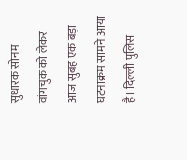सुधारक सोनम वांगचुक को लेकर आज सुबह एक बड़ा घटनाक्रम सामने आया है। दिल्ली पुलिस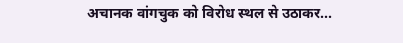अचानक वांगचुक को विरोध स्थल से उठाकर...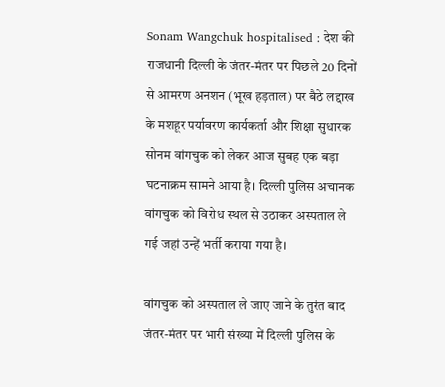Sonam Wangchuk hospitalised : देश की राजधानी दिल्ली के जंतर-मंतर पर पिछले 20 दिनों से आमरण अनशन (भूख हड़ताल) पर बैठे लद्दाख के मशहूर पर्यावरण कार्यकर्ता और शिक्षा सुधारक सोनम वांगचुक को लेकर आज सुबह एक बड़ा घटनाक्रम सामने आया है। दिल्ली पुलिस अचानक वांगचुक को विरोध स्थल से उठाकर अस्पताल ले गई जहां उन्हें भर्ती कराया गया है।

वांगचुक को अस्पताल ले जाए जाने के तुरंत बाद जंतर-मंतर पर भारी संख्या में दिल्ली पुलिस के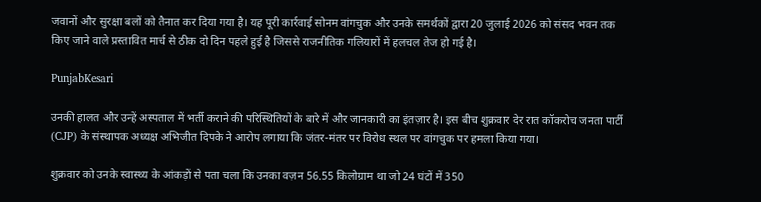जवानों और सुरक्षा बलों को तैनात कर दिया गया है। यह पूरी कार्रवाई सोनम वांगचुक और उनके समर्थकों द्वारा 20 जुलाई 2026 को संसद भवन तक किए जाने वाले प्रस्तावित मार्च से ठीक दो दिन पहले हुई है जिससे राजनीतिक गलियारों में हलचल तेज हो गई है।

PunjabKesari

उनकी हालत और उन्हें अस्पताल में भर्ती कराने की परिस्थितियों के बारे में और जानकारी का इंतज़ार है। इस बीच शुक्रवार देर रात कॉकरोच जनता पार्टी (CJP) के संस्थापक अध्यक्ष अभिजीत दिपके ने आरोप लगाया कि जंतर-मंतर पर विरोध स्थल पर वांगचुक पर हमला किया गया।

शुक्रवार को उनके स्वास्थ्य के आंकड़ों से पता चला कि उनका वज़न 56.55 किलोग्राम था जो 24 घंटों में 350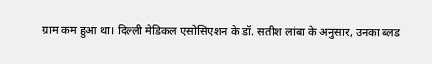ग्राम कम हुआ था। दिल्ली मेडिकल एसोसिएशन के डॉ. सतीश लांबा के अनुसार, उनका ब्लड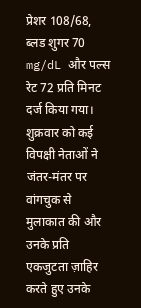प्रेशर 108/68, ब्लड शुगर 70 mg/dL और पल्स रेट 72 प्रति मिनट दर्ज किया गया। शुक्रवार को कई विपक्षी नेताओं ने जंतर-मंतर पर वांगचुक से मुलाकात की और उनके प्रति एकजुटता ज़ाहिर करते हुए उनके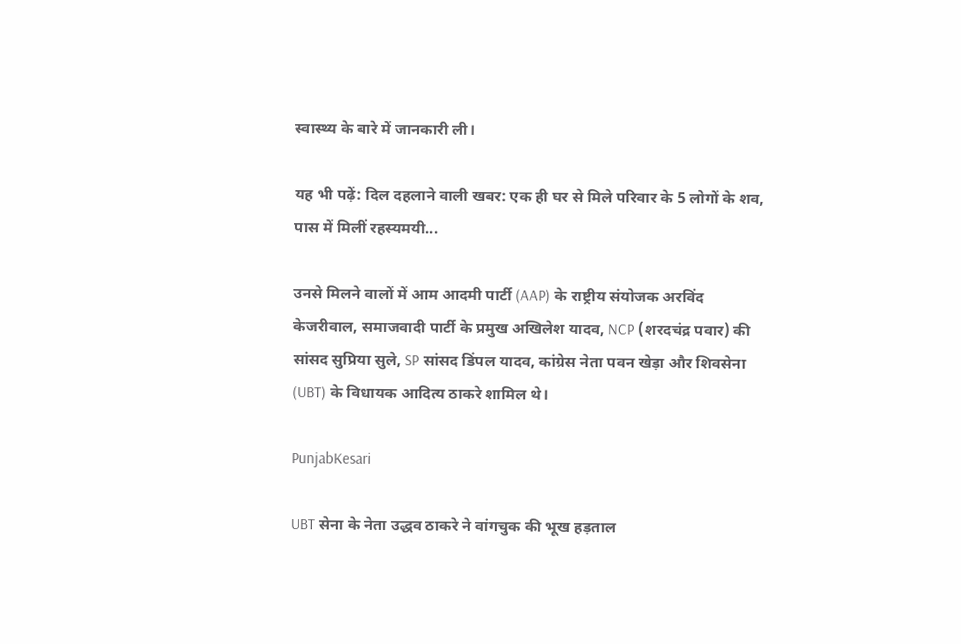स्वास्थ्य के बारे में जानकारी ली।

यह भी पढ़ें: दिल दहलाने वाली खबर: एक ही घर से मिले परिवार के 5 लोगों के शव, पास में मिलीं रहस्यमयी...

उनसे मिलने वालों में आम आदमी पार्टी (AAP) के राष्ट्रीय संयोजक अरविंद केजरीवाल, समाजवादी पार्टी के प्रमुख अखिलेश यादव, NCP (शरदचंद्र पवार) की सांसद सुप्रिया सुले, SP सांसद डिंपल यादव, कांग्रेस नेता पवन खेड़ा और शिवसेना (UBT) के विधायक आदित्य ठाकरे शामिल थे।

PunjabKesari

UBT सेना के नेता उद्धव ठाकरे ने वांगचुक की भूख हड़ताल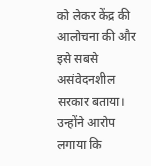को लेकर केंद्र की आलोचना की और इसे सबसे असंवेदनशील सरकार बताया। उन्होंने आरोप लगाया कि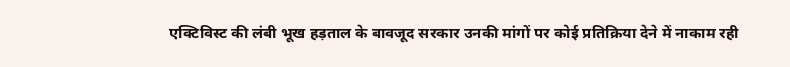एक्टिविस्ट की लंबी भूख हड़ताल के बावजूद सरकार उनकी मांगों पर कोई प्रतिक्रिया देने में नाकाम रही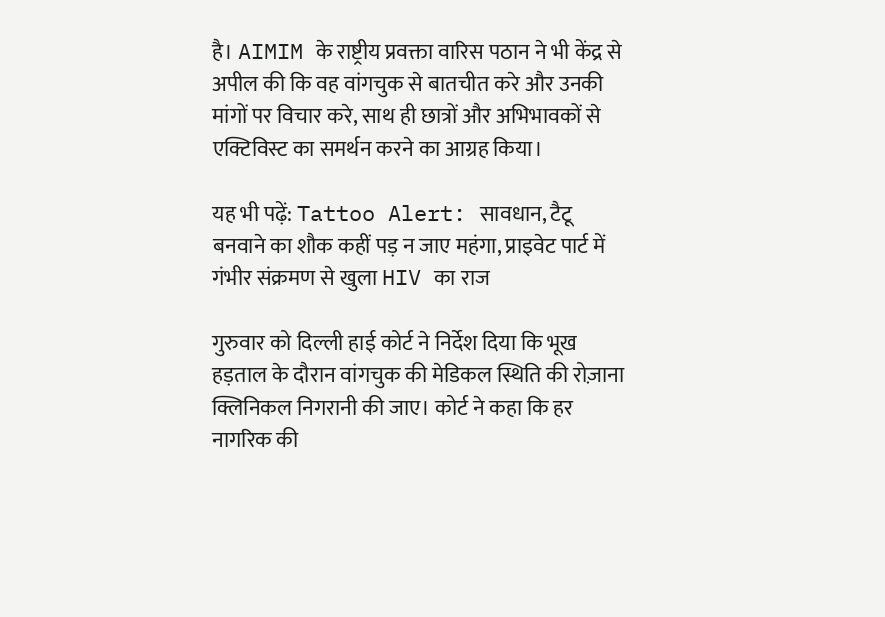है। AIMIM के राष्ट्रीय प्रवक्ता वारिस पठान ने भी केंद्र से अपील की कि वह वांगचुक से बातचीत करे और उनकी मांगों पर विचार करे, साथ ही छात्रों और अभिभावकों से एक्टिविस्ट का समर्थन करने का आग्रह किया।

यह भी पढ़ें: Tattoo Alert: सावधान, टैटू बनवाने का शौक कहीं पड़ न जाए महंगा, प्राइवेट पार्ट में गंभीर संक्रमण से खुला HIV का राज

गुरुवार को दिल्ली हाई कोर्ट ने निर्देश दिया कि भूख हड़ताल के दौरान वांगचुक की मेडिकल स्थिति की रोज़ाना क्लिनिकल निगरानी की जाए। कोर्ट ने कहा कि हर नागरिक की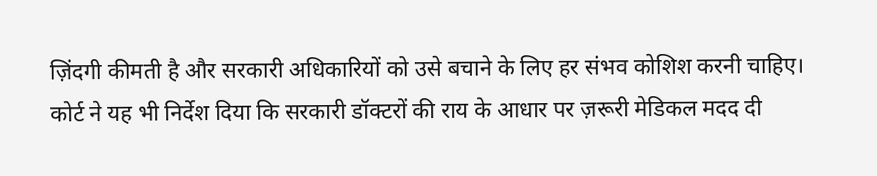ज़िंदगी कीमती है और सरकारी अधिकारियों को उसे बचाने के लिए हर संभव कोशिश करनी चाहिए। कोर्ट ने यह भी निर्देश दिया कि सरकारी डॉक्टरों की राय के आधार पर ज़रूरी मेडिकल मदद दी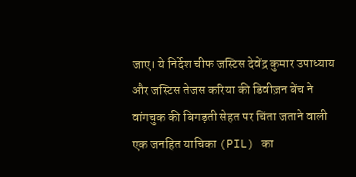जाए। ये निर्देश चीफ जस्टिस देवेंद्र कुमार उपाध्याय और जस्टिस तेजस करिया की डिवीज़न बेंच ने वांगचुक की बिगड़ती सेहत पर चिंता जताने वाली एक जनहित याचिका (PIL) का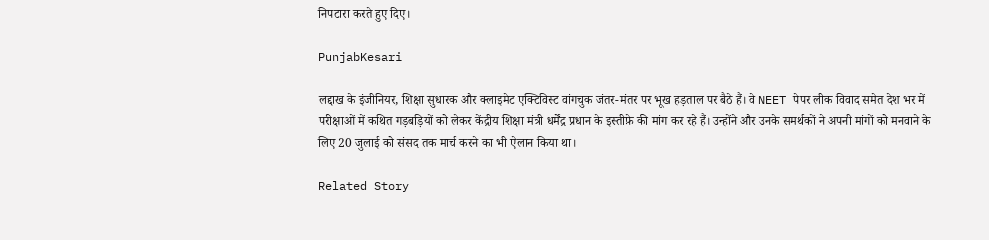निपटारा करते हुए दिए।

PunjabKesari

लद्दाख के इंजीनियर, शिक्षा सुधारक और क्लाइमेट एक्टिविस्ट वांगचुक जंतर-मंतर पर भूख हड़ताल पर बैठे हैं। वे NEET पेपर लीक विवाद समेत देश भर में परीक्षाओं में कथित गड़बड़ियों को लेकर केंद्रीय शिक्षा मंत्री धर्मेंद्र प्रधान के इस्तीफ़े की मांग कर रहे हैं। उन्होंने और उनके समर्थकों ने अपनी मांगों को मनवाने के लिए 20 जुलाई को संसद तक मार्च करने का भी ऐलान किया था।

Related Story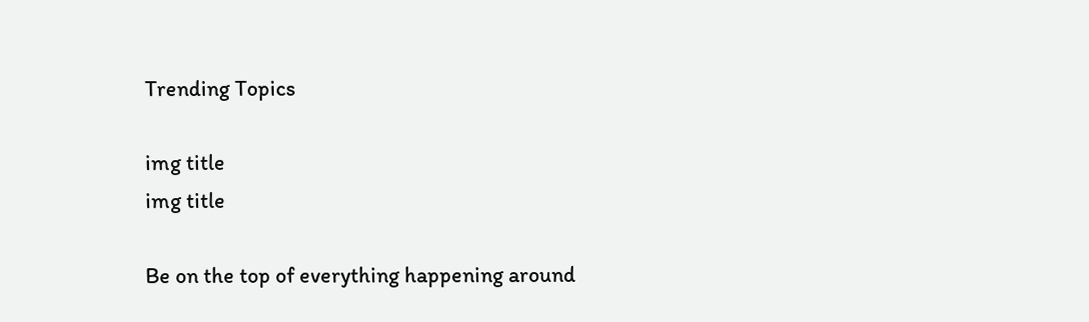Trending Topics

img title
img title

Be on the top of everything happening around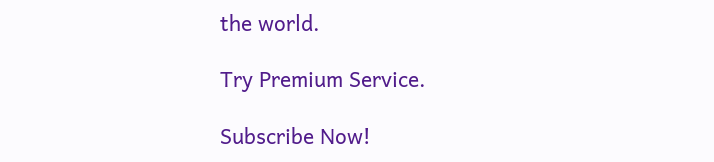the world.

Try Premium Service.

Subscribe Now!